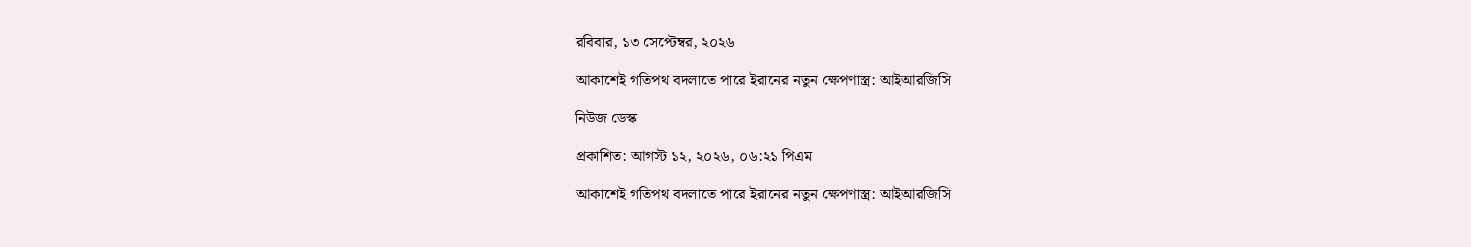রবিবার, ১৩ সেপ্টেম্বর, ২০২৬

আকাশেই গতিপথ বদলাতে পারে ইরানের নতুন ক্ষেপণাস্ত্র: আইআরজিসি

নিউজ ডেস্ক

প্রকাশিত: আগস্ট ১২, ২০২৬, ০৬:২১ পিএম

আকাশেই গতিপথ বদলাতে পারে ইরানের নতুন ক্ষেপণাস্ত্র: আইআরজিসি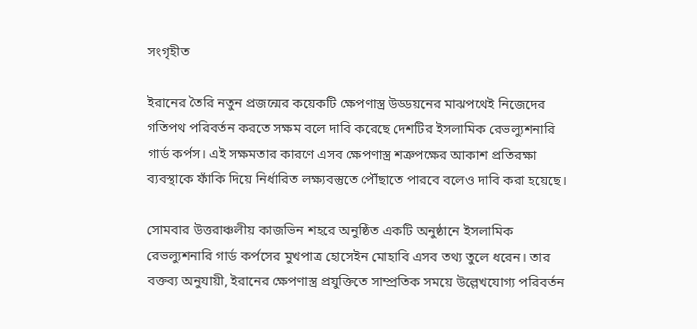সংগৃহীত

ইরানের তৈরি নতুন প্রজন্মের কয়েকটি ক্ষেপণাস্ত্র উড্ডয়নের মাঝপথেই নিজেদের গতিপথ পরিবর্তন করতে সক্ষম বলে দাবি করেছে দেশটির ইসলামিক রেভল্যুশনারি গার্ড কর্পস। এই সক্ষমতার কারণে এসব ক্ষেপণাস্ত্র শত্রুপক্ষের আকাশ প্রতিরক্ষা ব্যবস্থাকে ফাঁকি দিয়ে নির্ধারিত লক্ষ্যবস্তুতে পৌঁছাতে পারবে বলেও দাবি করা হয়েছে।

সোমবার উত্তরাঞ্চলীয় কাজভিন শহরে অনুষ্ঠিত একটি অনুষ্ঠানে ইসলামিক রেভল্যুশনারি গার্ড কর্পসের মুখপাত্র হোসেইন মোহাবি এসব তথ্য তুলে ধরেন। তার বক্তব্য অনুযায়ী, ইরানের ক্ষেপণাস্ত্র প্রযুক্তিতে সাম্প্রতিক সময়ে উল্লেখযোগ্য পরিবর্তন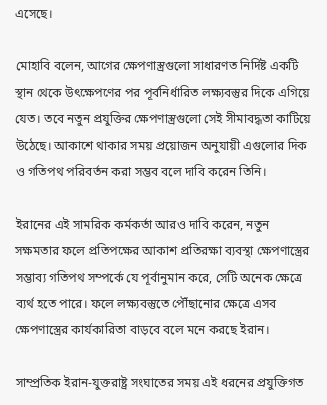এসেছে।

মোহাবি বলেন, আগের ক্ষেপণাস্ত্রগুলো সাধারণত নির্দিষ্ট একটি স্থান থেকে উৎক্ষেপণের পর পূর্বনির্ধারিত লক্ষ্যবস্তুর দিকে এগিয়ে যেত। তবে নতুন প্রযুক্তির ক্ষেপণাস্ত্রগুলো সেই সীমাবদ্ধতা কাটিয়ে উঠেছে। আকাশে থাকার সময় প্রয়োজন অনুযায়ী এগুলোর দিক ও গতিপথ পরিবর্তন করা সম্ভব বলে দাবি করেন তিনি।

ইরানের এই সামরিক কর্মকর্তা আরও দাবি করেন, নতুন সক্ষমতার ফলে প্রতিপক্ষের আকাশ প্রতিরক্ষা ব্যবস্থা ক্ষেপণাস্ত্রের সম্ভাব্য গতিপথ সম্পর্কে যে পূর্বানুমান করে, সেটি অনেক ক্ষেত্রে ব্যর্থ হতে পারে। ফলে লক্ষ্যবস্তুতে পৌঁছানোর ক্ষেত্রে এসব ক্ষেপণাস্ত্রের কার্যকারিতা বাড়বে বলে মনে করছে ইরান।

সাম্প্রতিক ইরান-যুক্তরাষ্ট্র সংঘাতের সময় এই ধরনের প্রযুক্তিগত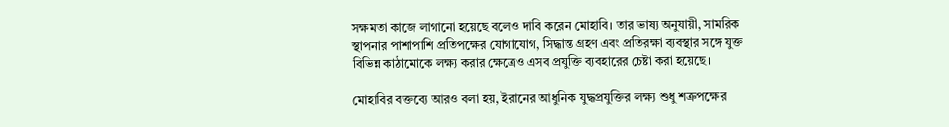সক্ষমতা কাজে লাগানো হয়েছে বলেও দাবি করেন মোহাবি। তার ভাষ্য অনুযায়ী, সামরিক স্থাপনার পাশাপাশি প্রতিপক্ষের যোগাযোগ, সিদ্ধান্ত গ্রহণ এবং প্রতিরক্ষা ব্যবস্থার সঙ্গে যুক্ত বিভিন্ন কাঠামোকে লক্ষ্য করার ক্ষেত্রেও এসব প্রযুক্তি ব্যবহারের চেষ্টা করা হয়েছে।

মোহাবির বক্তব্যে আরও বলা হয়, ইরানের আধুনিক যুদ্ধপ্রযুক্তির লক্ষ্য শুধু শত্রুপক্ষের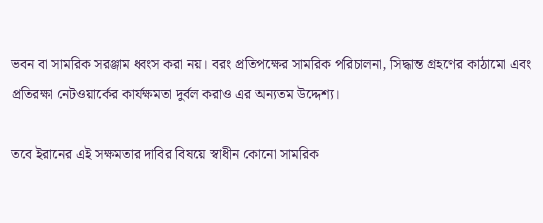ভবন বা সামরিক সরঞ্জাম ধ্বংস করা নয়। বরং প্রতিপক্ষের সামরিক পরিচালনা, সিদ্ধান্ত গ্রহণের কাঠামো এবং প্রতিরক্ষা নেটওয়ার্কের কার্যক্ষমতা দুর্বল করাও এর অন্যতম উদ্দেশ্য।

তবে ইরানের এই সক্ষমতার দাবির বিষয়ে স্বাধীন কোনো সামরিক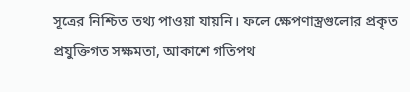সূত্রের নিশ্চিত তথ্য পাওয়া যায়নি। ফলে ক্ষেপণাস্ত্রগুলোর প্রকৃত প্রযুক্তিগত সক্ষমতা, আকাশে গতিপথ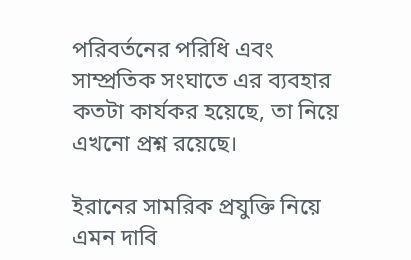পরিবর্তনের পরিধি এবং সাম্প্রতিক সংঘাতে এর ব্যবহার কতটা কার্যকর হয়েছে, তা নিয়ে এখনো প্রশ্ন রয়েছে।

ইরানের সামরিক প্রযুক্তি নিয়ে এমন দাবি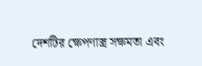দেশটির ক্ষেপণাস্ত্র সক্ষমতা এবং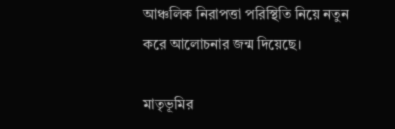আঞ্চলিক নিরাপত্তা পরিস্থিতি নিয়ে নতুন করে আলোচনার জন্ম দিয়েছে।

মাতৃভূমির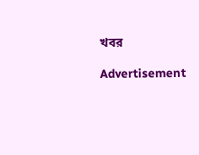খবর

Advertisement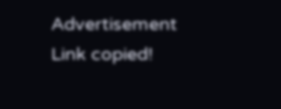Advertisement
Link copied!